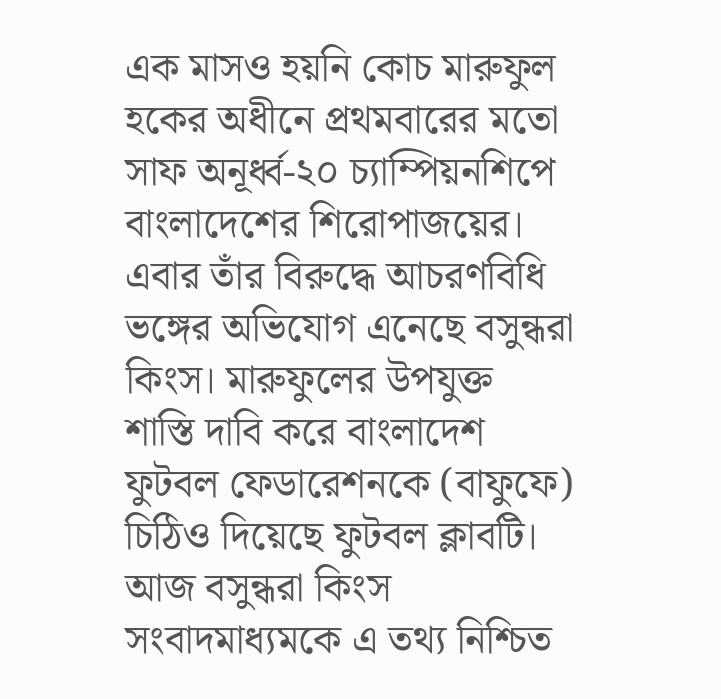এক মাসও হয়নি কোচ মারুফুল হকের অধীনে প্রথমবারের মতো সাফ অনূর্ধ্ব-২০ চ্যাম্পিয়নশিপে বাংলাদেশের শিরোপাজয়ের। এবার তাঁর বিরুদ্ধে আচরণবিধি ভঙ্গের অভিযোগ এনেছে বসুন্ধরা কিংস। মারুফুলের উপযুক্ত শাস্তি দাবি করে বাংলাদেশ ফুটবল ফেডারেশনকে (বাফুফে) চিঠিও দিয়েছে ফুটবল ক্লাবটি। আজ বসুন্ধরা কিংস সংবাদমাধ্যমকে এ তথ্য নিশ্চিত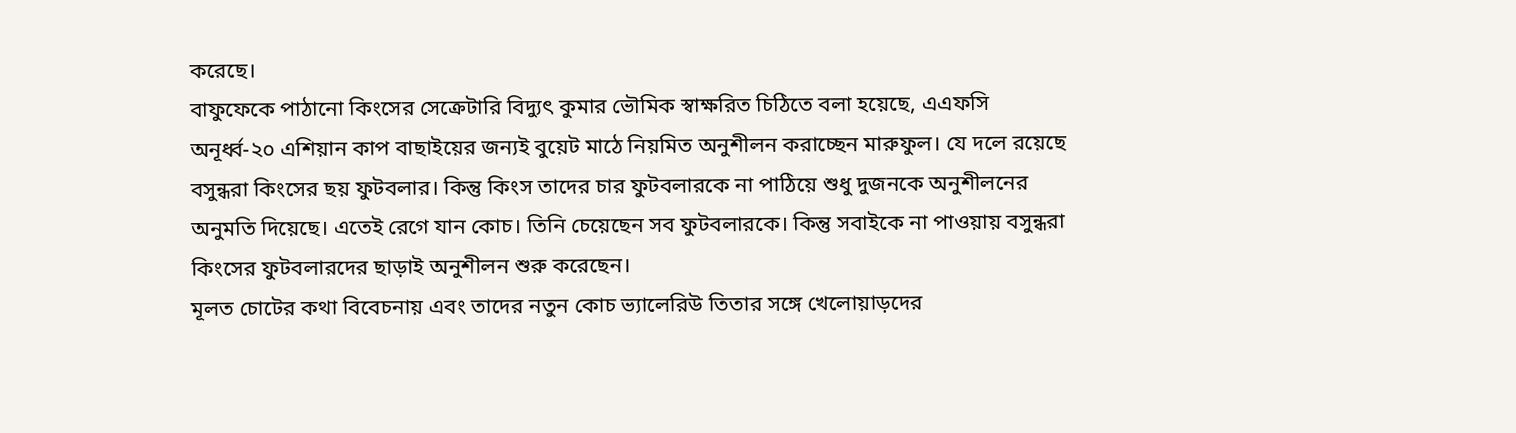করেছে।
বাফুফেকে পাঠানো কিংসের সেক্রেটারি বিদ্যুৎ কুমার ভৌমিক স্বাক্ষরিত চিঠিতে বলা হয়েছে, এএফসি অনূর্ধ্ব-২০ এশিয়ান কাপ বাছাইয়ের জন্যই বুয়েট মাঠে নিয়মিত অনুশীলন করাচ্ছেন মারুফুল। যে দলে রয়েছে বসুন্ধরা কিংসের ছয় ফুটবলার। কিন্তু কিংস তাদের চার ফুটবলারকে না পাঠিয়ে শুধু দুজনকে অনুশীলনের অনুমতি দিয়েছে। এতেই রেগে যান কোচ। তিনি চেয়েছেন সব ফুটবলারকে। কিন্তু সবাইকে না পাওয়ায় বসুন্ধরা কিংসের ফুটবলারদের ছাড়াই অনুশীলন শুরু করেছেন।
মূলত চোটের কথা বিবেচনায় এবং তাদের নতুন কোচ ভ্যালেরিউ তিতার সঙ্গে খেলোয়াড়দের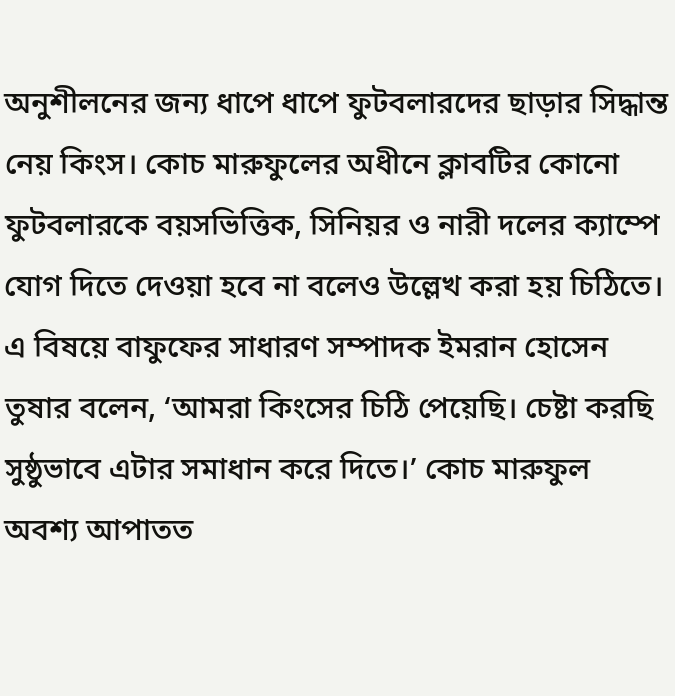অনুশীলনের জন্য ধাপে ধাপে ফুটবলারদের ছাড়ার সিদ্ধান্ত নেয় কিংস। কোচ মারুফুলের অধীনে ক্লাবটির কোনো ফুটবলারকে বয়সভিত্তিক, সিনিয়র ও নারী দলের ক্যাম্পে যোগ দিতে দেওয়া হবে না বলেও উল্লেখ করা হয় চিঠিতে।
এ বিষয়ে বাফুফের সাধারণ সম্পাদক ইমরান হোসেন তুষার বলেন, ‘আমরা কিংসের চিঠি পেয়েছি। চেষ্টা করছি সুষ্ঠুভাবে এটার সমাধান করে দিতে।’ কোচ মারুফুল অবশ্য আপাতত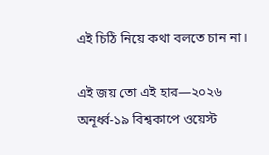এই চিঠি নিয়ে কথা বলতে চান না।

এই জয় তো এই হার—২০২৬ অনূর্ধ্ব-১৯ বিশ্বকাপে ওয়েস্ট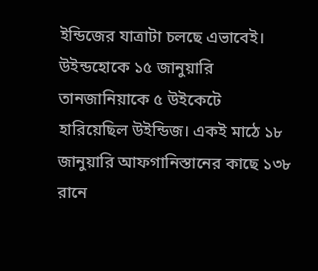ইন্ডিজের যাত্রাটা চলছে এভাবেই। উইন্ডহোকে ১৫ জানুয়ারি তানজানিয়াকে ৫ উইকেটে হারিয়েছিল উইন্ডিজ। একই মাঠে ১৮ জানুয়ারি আফগানিস্তানের কাছে ১৩৮ রানে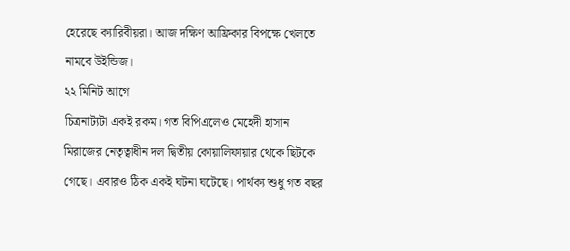হেরেছে ক্যারিবীয়রা। আজ দক্ষিণ আফ্রিকার বিপক্ষে খেলতে নামবে উইন্ডিজ।
২২ মিনিট আগে
চিত্রনাট্যটা একই রকম। গত বিপিএলেও মেহেদী হাসান মিরাজের নেতৃত্বাধীন দল দ্বিতীয় কোয়ালিফায়ার থেকে ছিটকে গেছে। এবারও ঠিক একই ঘটনা ঘটেছে। পার্থক্য শুধু গত বছর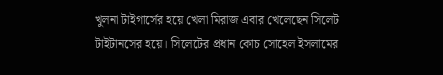খুলনা টাইগার্সের হয়ে খেলা মিরাজ এবার খেলেছেন সিলেট টাইটানসের হয়ে। সিলেটের প্রধান কোচ সোহেল ইসলামের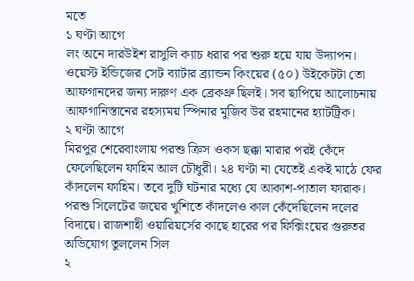মতে
১ ঘণ্টা আগে
লং অনে দারউইশ রাসুলি ক্যাচ ধরার পর শুরু হয়ে যায় উদ্যাপন। ওয়েস্ট ইন্ডিজের সেট ব্যাটার ব্র্যান্ডন কিংয়ের (৫০) উইকেটটা তো আফগানদের জন্য দারুণ এক ব্রেকথ্রু ছিলই। সব ছাপিয়ে আলোচনায় আফগানিস্তানের রহস্যময় স্পিনার মুজিব উর রহমানের হ্যাটট্রিক।
২ ঘণ্টা আগে
মিরপুর শেরেবাংলায় পরশু ক্রিস ওকস ছক্কা মারার পরই কেঁদে ফেলেছিলেন ফাহিম আল চৌধুরী। ২৪ ঘণ্টা না যেতেই একই মাঠে ফের কাঁদলেন ফাহিম। তবে দুটি ঘটনার মধ্যে যে আকাশ-পাতাল ফারাক। পরশু সিলেটের জয়ের খুশিতে কাঁদলেও কাল কেঁদেছিলেন দলের বিদায়ে। রাজশাহী ওয়ারিয়র্সের কাছে হারের পর ফিক্সিংয়ের গুরুতর অভিযোগ তুললেন সিল
২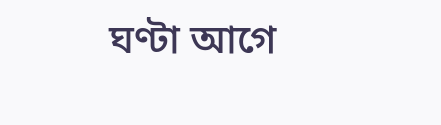ঘণ্টা আগে